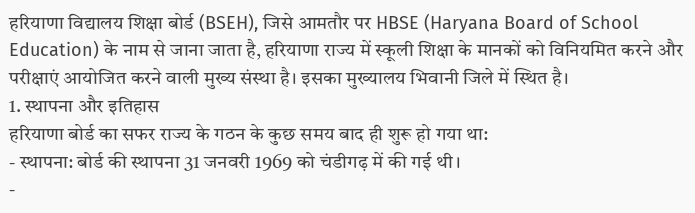हरियाणा विद्यालय शिक्षा बोर्ड (BSEH), जिसे आमतौर पर HBSE (Haryana Board of School Education) के नाम से जाना जाता है, हरियाणा राज्य में स्कूली शिक्षा के मानकों को विनियमित करने और परीक्षाएं आयोजित करने वाली मुख्य संस्था है। इसका मुख्यालय भिवानी जिले में स्थित है।
1. स्थापना और इतिहास
हरियाणा बोर्ड का सफर राज्य के गठन के कुछ समय बाद ही शुरू हो गया था:
- स्थापना: बोर्ड की स्थापना 31 जनवरी 1969 को चंडीगढ़ में की गई थी।
-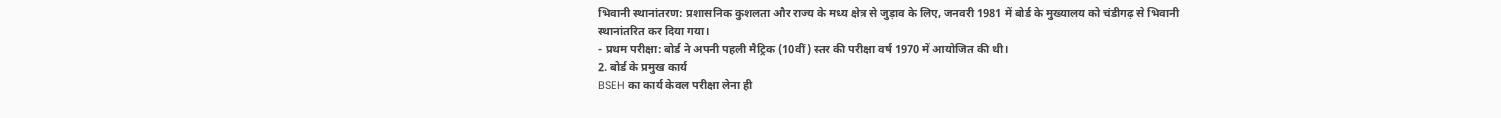भिवानी स्थानांतरण: प्रशासनिक कुशलता और राज्य के मध्य क्षेत्र से जुड़ाव के लिए, जनवरी 1981 में बोर्ड के मुख्यालय को चंडीगढ़ से भिवानी स्थानांतरित कर दिया गया।
- प्रथम परीक्षा: बोर्ड ने अपनी पहली मैट्रिक (10वीं) स्तर की परीक्षा वर्ष 1970 में आयोजित की थी।
2. बोर्ड के प्रमुख कार्य
BSEH का कार्य केवल परीक्षा लेना ही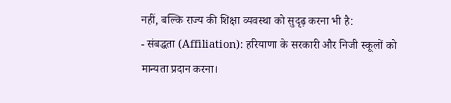नहीं, बल्कि राज्य की शिक्षा व्यवस्था को सुदृढ़ करना भी है:
- संबद्धता (Affiliation): हरियाणा के सरकारी और निजी स्कूलों को मान्यता प्रदान करना।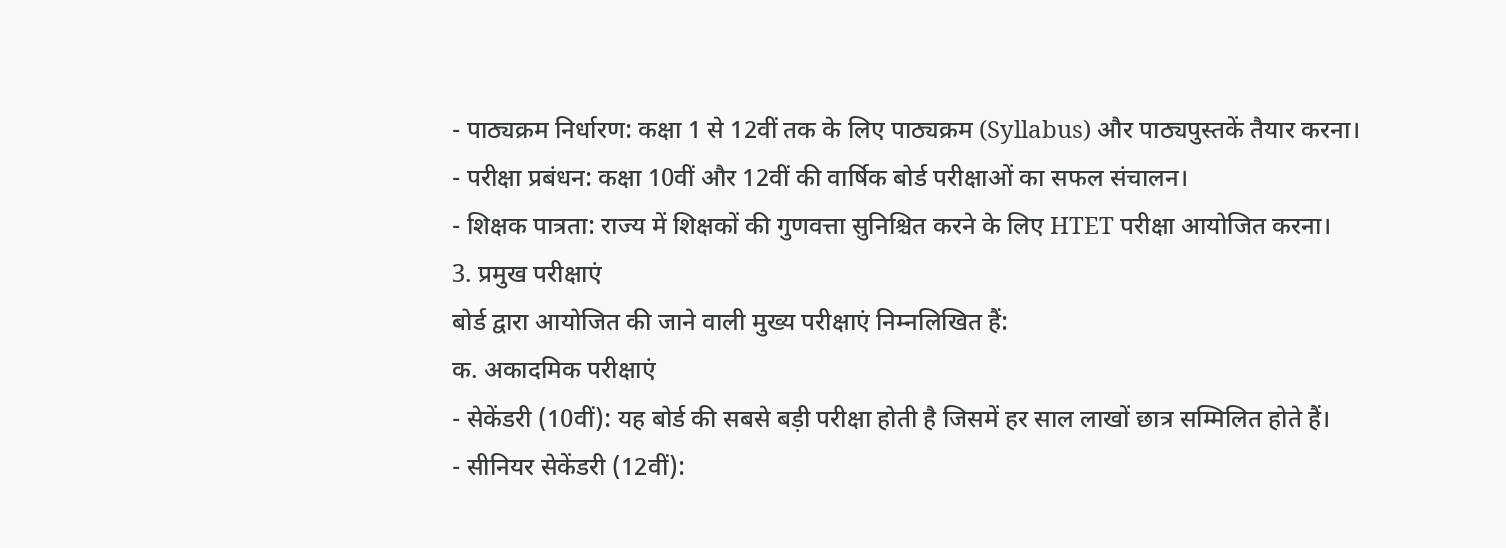- पाठ्यक्रम निर्धारण: कक्षा 1 से 12वीं तक के लिए पाठ्यक्रम (Syllabus) और पाठ्यपुस्तकें तैयार करना।
- परीक्षा प्रबंधन: कक्षा 10वीं और 12वीं की वार्षिक बोर्ड परीक्षाओं का सफल संचालन।
- शिक्षक पात्रता: राज्य में शिक्षकों की गुणवत्ता सुनिश्चित करने के लिए HTET परीक्षा आयोजित करना।
3. प्रमुख परीक्षाएं
बोर्ड द्वारा आयोजित की जाने वाली मुख्य परीक्षाएं निम्नलिखित हैं:
क. अकादमिक परीक्षाएं
- सेकेंडरी (10वीं): यह बोर्ड की सबसे बड़ी परीक्षा होती है जिसमें हर साल लाखों छात्र सम्मिलित होते हैं।
- सीनियर सेकेंडरी (12वीं):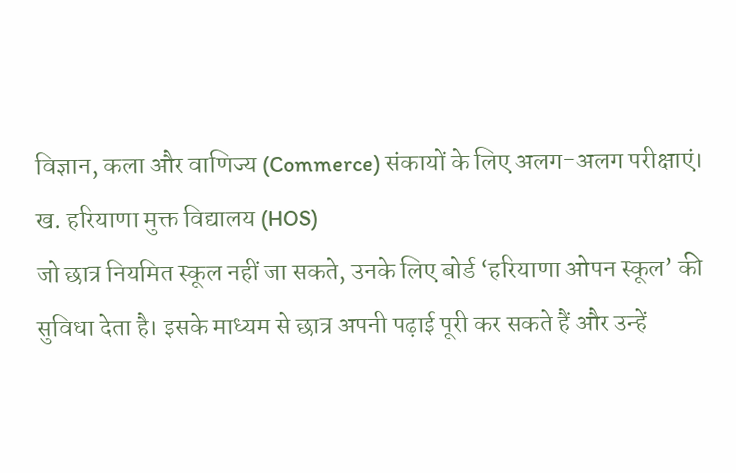विज्ञान, कला और वाणिज्य (Commerce) संकायों के लिए अलग-अलग परीक्षाएं।
ख. हरियाणा मुक्त विद्यालय (HOS)
जो छात्र नियमित स्कूल नहीं जा सकते, उनके लिए बोर्ड ‘हरियाणा ओपन स्कूल’ की सुविधा देता है। इसके माध्यम से छात्र अपनी पढ़ाई पूरी कर सकते हैं और उन्हें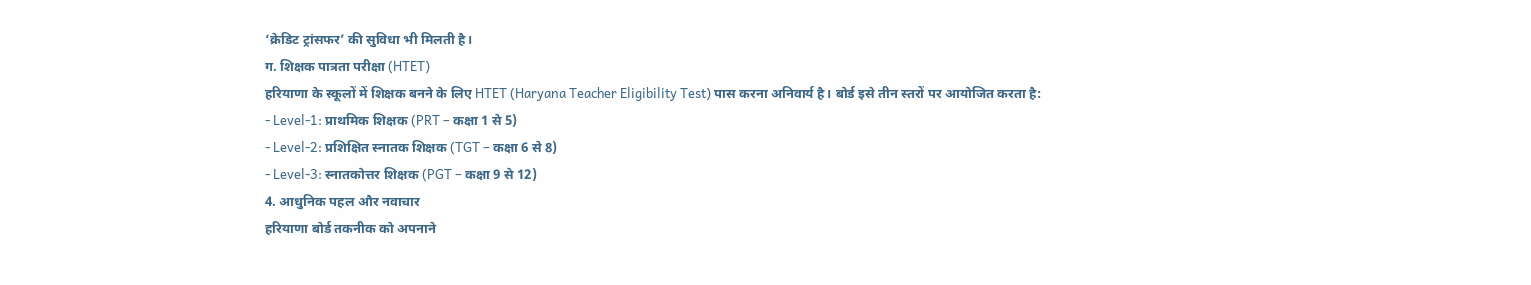‘क्रेडिट ट्रांसफर’ की सुविधा भी मिलती है।
ग. शिक्षक पात्रता परीक्षा (HTET)
हरियाणा के स्कूलों में शिक्षक बनने के लिए HTET (Haryana Teacher Eligibility Test) पास करना अनिवार्य है। बोर्ड इसे तीन स्तरों पर आयोजित करता है:
- Level-1: प्राथमिक शिक्षक (PRT – कक्षा 1 से 5)
- Level-2: प्रशिक्षित स्नातक शिक्षक (TGT – कक्षा 6 से 8)
- Level-3: स्नातकोत्तर शिक्षक (PGT – कक्षा 9 से 12)
4. आधुनिक पहल और नवाचार
हरियाणा बोर्ड तकनीक को अपनाने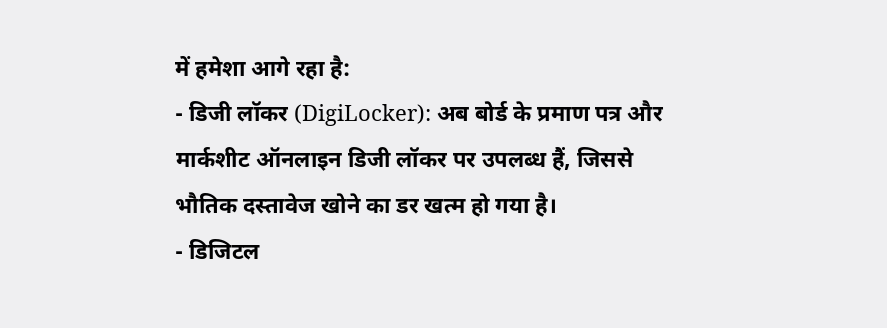में हमेशा आगे रहा है:
- डिजी लॉकर (DigiLocker): अब बोर्ड के प्रमाण पत्र और मार्कशीट ऑनलाइन डिजी लॉकर पर उपलब्ध हैं, जिससे भौतिक दस्तावेज खोने का डर खत्म हो गया है।
- डिजिटल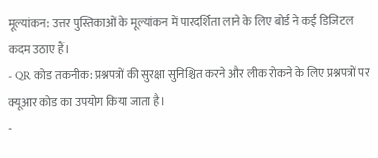मूल्यांकन: उत्तर पुस्तिकाओं के मूल्यांकन में पारदर्शिता लाने के लिए बोर्ड ने कई डिजिटल कदम उठाए हैं।
- QR कोड तकनीक: प्रश्नपत्रों की सुरक्षा सुनिश्चित करने और लीक रोकने के लिए प्रश्नपत्रों पर क्यूआर कोड का उपयोग किया जाता है।
-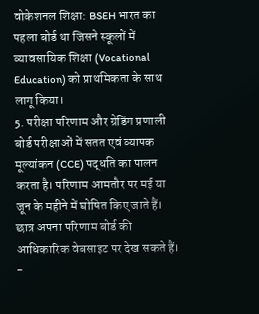वोकेशनल शिक्षा: BSEH भारत का पहला बोर्ड था जिसने स्कूलों में व्यावसायिक शिक्षा (Vocational Education) को प्राथमिकता के साथ लागू किया।
5. परीक्षा परिणाम और ग्रेडिंग प्रणाली
बोर्ड परीक्षाओं में सतत एवं व्यापक मूल्यांकन (CCE) पद्धति का पालन करता है। परिणाम आमतौर पर मई या जून के महीने में घोषित किए जाते हैं। छात्र अपना परिणाम बोर्ड की आधिकारिक वेबसाइट पर देख सकते हैं।
-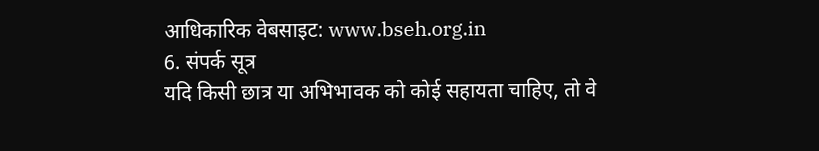आधिकारिक वेबसाइट: www.bseh.org.in
6. संपर्क सूत्र
यदि किसी छात्र या अभिभावक को कोई सहायता चाहिए, तो वे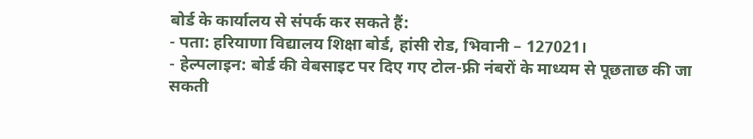बोर्ड के कार्यालय से संपर्क कर सकते हैं:
- पता: हरियाणा विद्यालय शिक्षा बोर्ड, हांसी रोड, भिवानी – 127021।
- हेल्पलाइन: बोर्ड की वेबसाइट पर दिए गए टोल-फ्री नंबरों के माध्यम से पूछताछ की जा सकती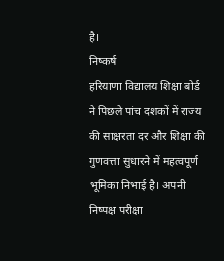है।
निष्कर्ष
हरियाणा विद्यालय शिक्षा बोर्ड ने पिछले पांच दशकों में राज्य की साक्षरता दर और शिक्षा की गुणवत्ता सुधारने में महत्वपूर्ण भूमिका निभाई है। अपनी निष्पक्ष परीक्षा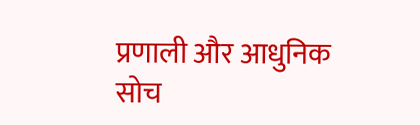प्रणाली और आधुनिक सोच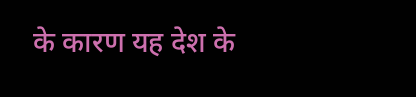के कारण यह देश के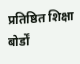प्रतिष्ठित शिक्षा बोर्डों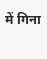में गिना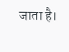जाता है।